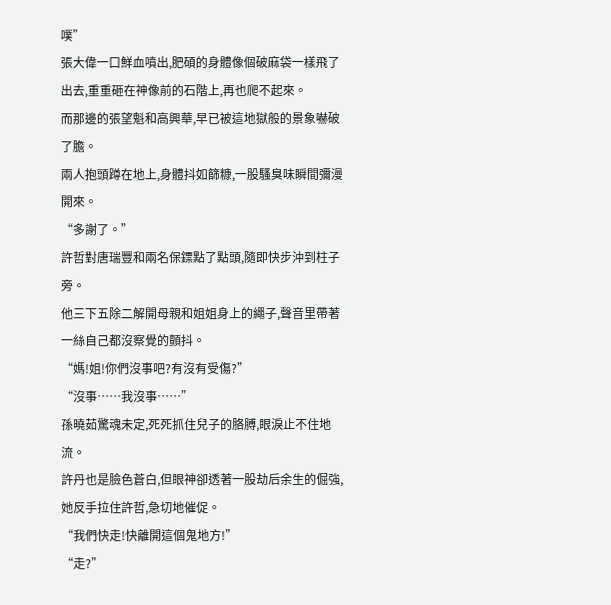噗”
張大偉一口鮮血噴出,肥碩的身體像個破麻袋一樣飛了出去,重重砸在神像前的石階上,再也爬不起來。
而那邊的張望魁和高興華,早已被這地獄般的景象嚇破了膽。
兩人抱頭蹲在地上,身體抖如篩糠,一股騷臭味瞬間彌漫開來。
“多謝了。”
許哲對唐瑞豐和兩名保鏢點了點頭,隨即快步沖到柱子旁。
他三下五除二解開母親和姐姐身上的繩子,聲音里帶著一絲自己都沒察覺的顫抖。
“媽!姐!你們沒事吧?有沒有受傷?”
“沒事……我沒事……”
孫曉茹驚魂未定,死死抓住兒子的胳膊,眼淚止不住地流。
許丹也是臉色蒼白,但眼神卻透著一股劫后余生的倔強,她反手拉住許哲,急切地催促。
“我們快走!快離開這個鬼地方!”
“走?”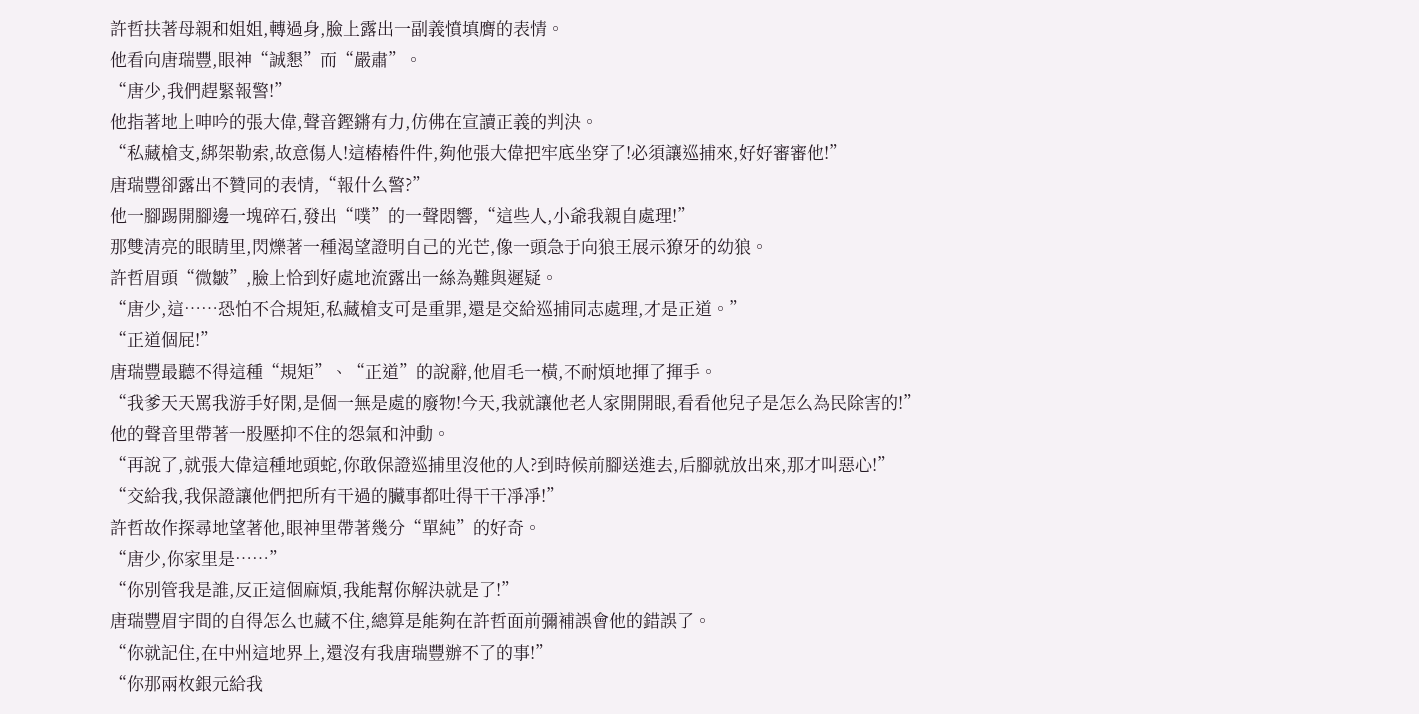許哲扶著母親和姐姐,轉過身,臉上露出一副義憤填膺的表情。
他看向唐瑞豐,眼神“誠懇”而“嚴肅”。
“唐少,我們趕緊報警!”
他指著地上呻吟的張大偉,聲音鏗鏘有力,仿佛在宣讀正義的判決。
“私藏槍支,綁架勒索,故意傷人!這樁樁件件,夠他張大偉把牢底坐穿了!必須讓巡捕來,好好審審他!”
唐瑞豐卻露出不贊同的表情,“報什么警?”
他一腳踢開腳邊一塊碎石,發出“噗”的一聲悶響,“這些人,小爺我親自處理!”
那雙清亮的眼睛里,閃爍著一種渴望證明自己的光芒,像一頭急于向狼王展示獠牙的幼狼。
許哲眉頭“微皺”,臉上恰到好處地流露出一絲為難與遲疑。
“唐少,這……恐怕不合規矩,私藏槍支可是重罪,還是交給巡捕同志處理,才是正道。”
“正道個屁!”
唐瑞豐最聽不得這種“規矩”、“正道”的說辭,他眉毛一橫,不耐煩地揮了揮手。
“我爹天天罵我游手好閑,是個一無是處的廢物!今天,我就讓他老人家開開眼,看看他兒子是怎么為民除害的!”
他的聲音里帶著一股壓抑不住的怨氣和沖動。
“再說了,就張大偉這種地頭蛇,你敢保證巡捕里沒他的人?到時候前腳送進去,后腳就放出來,那才叫惡心!”
“交給我,我保證讓他們把所有干過的臟事都吐得干干凈凈!”
許哲故作探尋地望著他,眼神里帶著幾分“單純”的好奇。
“唐少,你家里是……”
“你別管我是誰,反正這個麻煩,我能幫你解決就是了!”
唐瑞豐眉宇間的自得怎么也藏不住,總算是能夠在許哲面前彌補誤會他的錯誤了。
“你就記住,在中州這地界上,還沒有我唐瑞豐辦不了的事!”
“你那兩枚銀元給我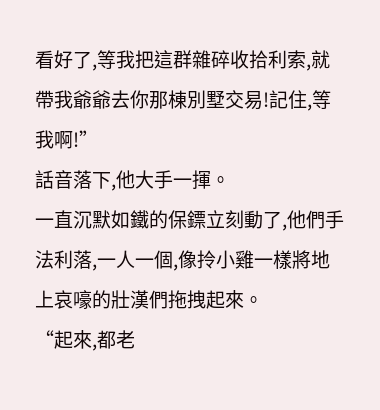看好了,等我把這群雜碎收拾利索,就帶我爺爺去你那棟別墅交易!記住,等我啊!”
話音落下,他大手一揮。
一直沉默如鐵的保鏢立刻動了,他們手法利落,一人一個,像拎小雞一樣將地上哀嚎的壯漢們拖拽起來。
“起來,都老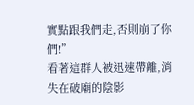實點跟我們走,否則崩了你們!”
看著這群人被迅速帶離,消失在破廟的陰影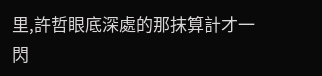里,許哲眼底深處的那抹算計才一閃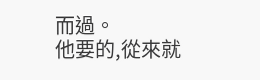而過。
他要的,從來就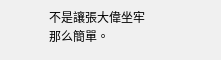不是讓張大偉坐牢那么簡單。